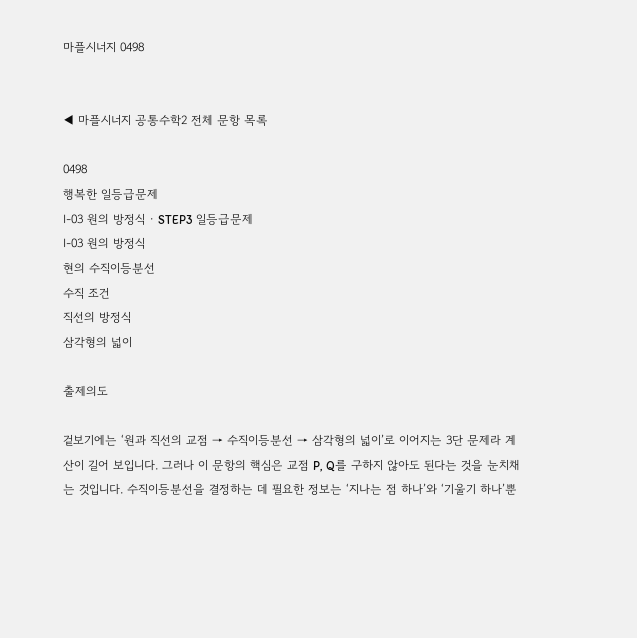마플시너지 0498


◀ 마플시너지 공통수학2 전체 문항 목록

0498
행복한 일등급문제
Ⅰ-03 원의 방정식 · STEP3 일등급문제
Ⅰ-03 원의 방정식
현의 수직이등분선
수직 조건
직선의 방정식
삼각형의 넓이

출제의도

겉보기에는 ‘원과 직선의 교점 → 수직이등분선 → 삼각형의 넓이’로 이어지는 3단 문제라 계산이 길어 보입니다. 그러나 이 문항의 핵심은 교점 P, Q를 구하지 않아도 된다는 것을 눈치채는 것입니다. 수직이등분선을 결정하는 데 필요한 정보는 ‘지나는 점 하나’와 ‘기울기 하나’뿐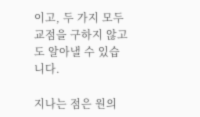이고, 두 가지 모두 교점을 구하지 않고도 알아낼 수 있습니다.

지나는 점은 원의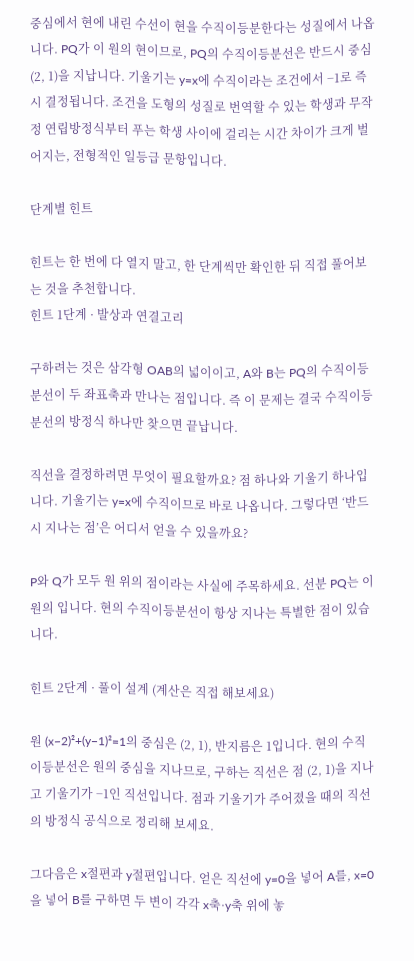중심에서 현에 내린 수선이 현을 수직이등분한다는 성질에서 나옵니다. PQ가 이 원의 현이므로, PQ의 수직이등분선은 반드시 중심 (2, 1)을 지납니다. 기울기는 y=x에 수직이라는 조건에서 −1로 즉시 결정됩니다. 조건을 도형의 성질로 번역할 수 있는 학생과 무작정 연립방정식부터 푸는 학생 사이에 걸리는 시간 차이가 크게 벌어지는, 전형적인 일등급 문항입니다.

단계별 힌트

힌트는 한 번에 다 열지 말고, 한 단계씩만 확인한 뒤 직접 풀어보는 것을 추천합니다.
힌트 1단계 · 발상과 연결고리

구하려는 것은 삼각형 OAB의 넓이이고, A와 B는 PQ의 수직이등분선이 두 좌표축과 만나는 점입니다. 즉 이 문제는 결국 수직이등분선의 방정식 하나만 찾으면 끝납니다.

직선을 결정하려면 무엇이 필요할까요? 점 하나와 기울기 하나입니다. 기울기는 y=x에 수직이므로 바로 나옵니다. 그렇다면 ‘반드시 지나는 점’은 어디서 얻을 수 있을까요?

P와 Q가 모두 원 위의 점이라는 사실에 주목하세요. 선분 PQ는 이 원의 입니다. 현의 수직이등분선이 항상 지나는 특별한 점이 있습니다.

힌트 2단계 · 풀이 설계 (계산은 직접 해보세요)

원 (x−2)²+(y−1)²=1의 중심은 (2, 1), 반지름은 1입니다. 현의 수직이등분선은 원의 중심을 지나므로, 구하는 직선은 점 (2, 1)을 지나고 기울기가 −1인 직선입니다. 점과 기울기가 주어졌을 때의 직선의 방정식 공식으로 정리해 보세요.

그다음은 x절편과 y절편입니다. 얻은 직선에 y=0을 넣어 A를, x=0을 넣어 B를 구하면 두 변이 각각 x축·y축 위에 놓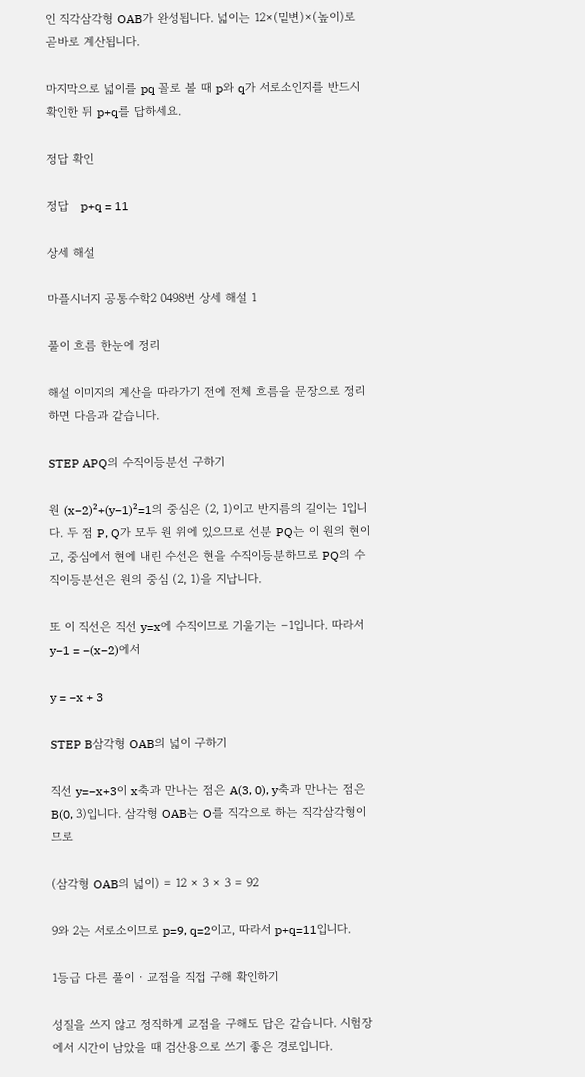인 직각삼각형 OAB가 완성됩니다. 넓이는 12×(밑변)×(높이)로 곧바로 계산됩니다.

마지막으로 넓이를 pq 꼴로 볼 때 p와 q가 서로소인지를 반드시 확인한 뒤 p+q를 답하세요.

정답 확인

정답   p+q = 11

상세 해설

마플시너지 공통수학2 0498번 상세 해설 1

풀이 흐름 한눈에 정리

해설 이미지의 계산을 따라가기 전에 전체 흐름을 문장으로 정리하면 다음과 같습니다.

STEP APQ의 수직이등분선 구하기

원 (x−2)²+(y−1)²=1의 중심은 (2, 1)이고 반지름의 길이는 1입니다. 두 점 P, Q가 모두 원 위에 있으므로 선분 PQ는 이 원의 현이고, 중심에서 현에 내린 수선은 현을 수직이등분하므로 PQ의 수직이등분선은 원의 중심 (2, 1)을 지납니다.

또 이 직선은 직선 y=x에 수직이므로 기울기는 −1입니다. 따라서 y−1 = −(x−2)에서

y = −x + 3

STEP B삼각형 OAB의 넓이 구하기

직선 y=−x+3이 x축과 만나는 점은 A(3, 0), y축과 만나는 점은 B(0, 3)입니다. 삼각형 OAB는 O를 직각으로 하는 직각삼각형이므로

(삼각형 OAB의 넓이) = 12 × 3 × 3 = 92

9와 2는 서로소이므로 p=9, q=2이고, 따라서 p+q=11입니다.

1등급 다른 풀이 · 교점을 직접 구해 확인하기

성질을 쓰지 않고 정직하게 교점을 구해도 답은 같습니다. 시험장에서 시간이 남았을 때 검산용으로 쓰기 좋은 경로입니다.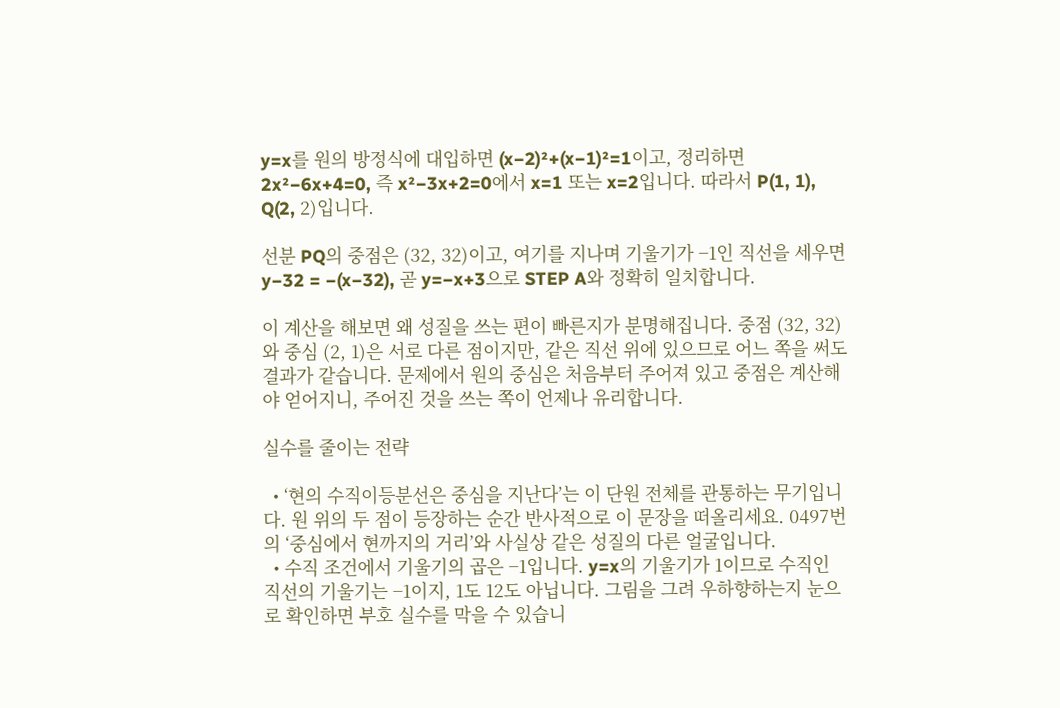y=x를 원의 방정식에 대입하면 (x−2)²+(x−1)²=1이고, 정리하면 2x²−6x+4=0, 즉 x²−3x+2=0에서 x=1 또는 x=2입니다. 따라서 P(1, 1), Q(2, 2)입니다.

선분 PQ의 중점은 (32, 32)이고, 여기를 지나며 기울기가 −1인 직선을 세우면 y−32 = −(x−32), 곧 y=−x+3으로 STEP A와 정확히 일치합니다.

이 계산을 해보면 왜 성질을 쓰는 편이 빠른지가 분명해집니다. 중점 (32, 32)와 중심 (2, 1)은 서로 다른 점이지만, 같은 직선 위에 있으므로 어느 쪽을 써도 결과가 같습니다. 문제에서 원의 중심은 처음부터 주어져 있고 중점은 계산해야 얻어지니, 주어진 것을 쓰는 쪽이 언제나 유리합니다.

실수를 줄이는 전략

  • ‘현의 수직이등분선은 중심을 지난다’는 이 단원 전체를 관통하는 무기입니다. 원 위의 두 점이 등장하는 순간 반사적으로 이 문장을 떠올리세요. 0497번의 ‘중심에서 현까지의 거리’와 사실상 같은 성질의 다른 얼굴입니다.
  • 수직 조건에서 기울기의 곱은 −1입니다. y=x의 기울기가 1이므로 수직인 직선의 기울기는 −1이지, 1도 12도 아닙니다. 그림을 그려 우하향하는지 눈으로 확인하면 부호 실수를 막을 수 있습니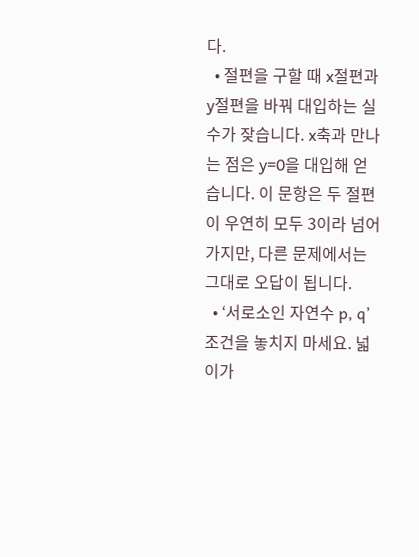다.
  • 절편을 구할 때 x절편과 y절편을 바꿔 대입하는 실수가 잦습니다. x축과 만나는 점은 y=0을 대입해 얻습니다. 이 문항은 두 절편이 우연히 모두 3이라 넘어가지만, 다른 문제에서는 그대로 오답이 됩니다.
  • ‘서로소인 자연수 p, q’ 조건을 놓치지 마세요. 넓이가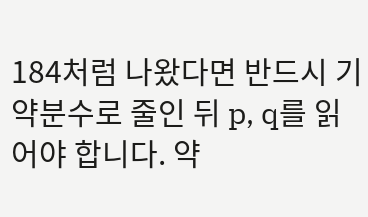184처럼 나왔다면 반드시 기약분수로 줄인 뒤 p, q를 읽어야 합니다. 약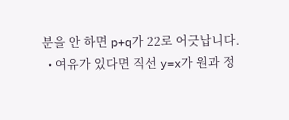분을 안 하면 p+q가 22로 어긋납니다.
  • 여유가 있다면 직선 y=x가 원과 정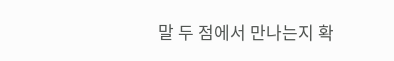말 두 점에서 만나는지 확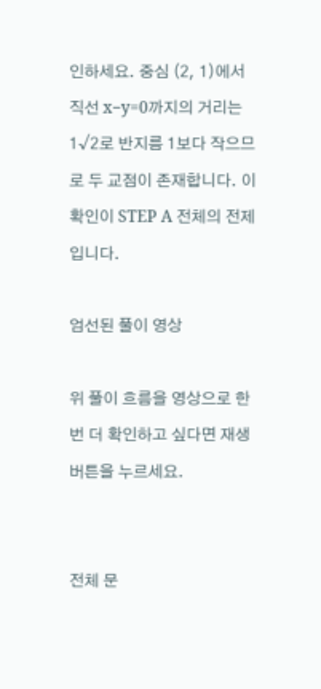인하세요. 중심 (2, 1)에서 직선 x−y=0까지의 거리는 1√2로 반지름 1보다 작으므로 두 교점이 존재합니다. 이 확인이 STEP A 전체의 전제입니다.

엄선된 풀이 영상

위 풀이 흐름을 영상으로 한 번 더 확인하고 싶다면 재생 버튼을 누르세요.


전체 문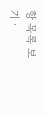항 목록 보기 ·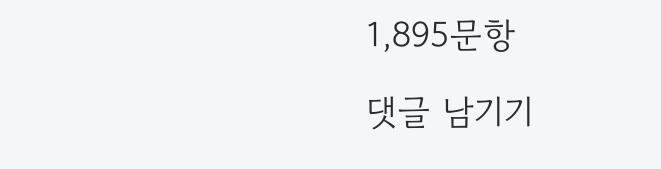1,895문항

댓글 남기기